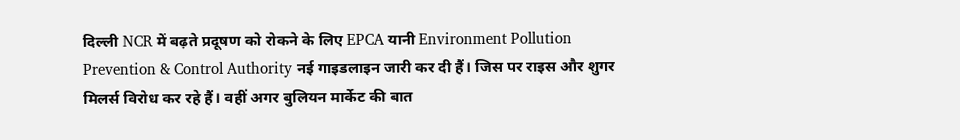दिल्ली NCR में बढ़ते प्रदूषण को रोकने के लिए EPCA यानी Environment Pollution Prevention & Control Authority नई गाइडलाइन जारी कर दी हैं। जिस पर राइस और शुगर मिलर्स विरोध कर रहे हैं। वहीं अगर बुलियन मार्केट की बात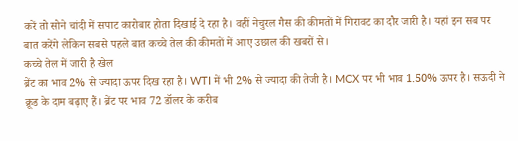करें तो सोने चांदी में सपाट कारोबार होता दिखाई दे रहा है। वहीं नेचुरल गैस की कीमतों में गिरावट का दौर जारी है। यहां इन सब पर बात करेंगे लेकिन सबसे पहले बात कच्चे तेल की कीमतों में आए उछाल की खबरों से।
कच्चे तेल में जारी है खेल
ब्रेंट का भाव 2% से ज्यादा ऊपर दिख रहा है। WTI में भी 2% से ज्यादा की तेजी है। MCX पर भी भाव 1.50% ऊपर है। सऊदी ने क्रूड के दाम बढ़ाए हैं। ब्रेंट पर भाव 72 डॉलर के करीब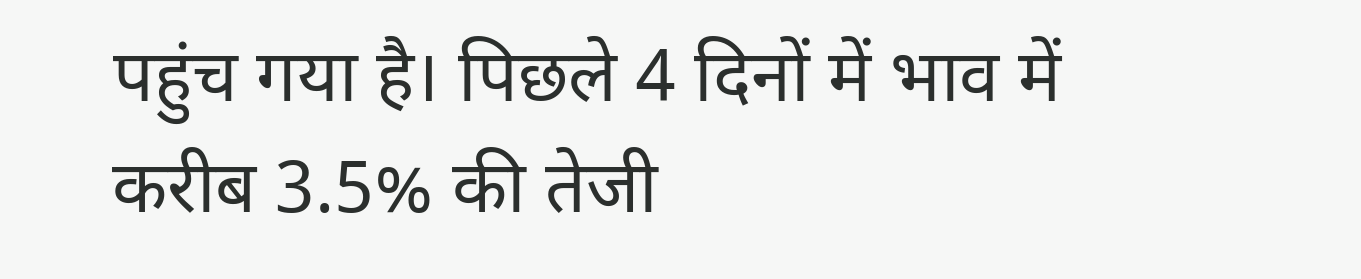पहुंच गया है। पिछले 4 दिनों में भाव में करीब 3.5% की तेजी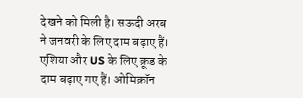देखने को मिली है। सऊदी अरब ने जनवरी के लिए दाम बढ़ाए हैं। एशिया और US के लिए क्रूड के दाम बढ़ाए गए हैं। ओमिक्रॉन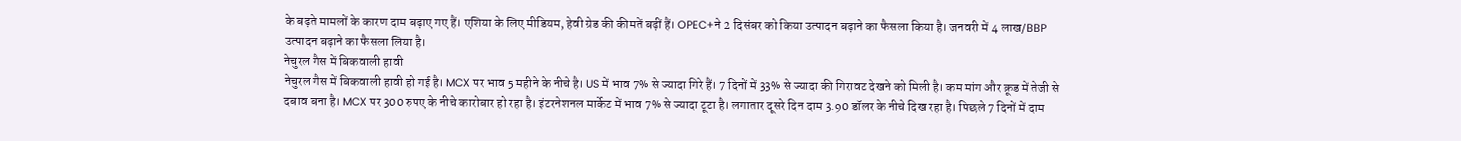के बढ़ते मामलों के कारण दाम बढ़ाए गए हैं। एशिया के लिए मीडियम, हेवी ग्रेड की कीमतें बढ़ीं हैं। OPEC+ने 2 दिसंबर को किया उत्पादन बढ़ाने का फैसला किया है। जनवरी में 4 लाख/BBP उत्पादन बढ़ाने का फैसला लिया है।
नेचुरल गैस में बिकवाली हावी
नेचुरल गैस में बिकवाली हावी हो गई है। MCX पर भाव 5 महीने के नीचे है। US में भाव 7% से ज्यादा गिरे हैं। 7 दिनों में 33% से ज्यादा की गिरावट देखने को मिली है। कम मांग और क्रूड में तेजी से दबाव बना है। MCX पर 300 रुपए के नीचे कारोबार हो रहा है। इंटरनेशनल मार्केट में भाव 7% से ज्यादा टूटा है। लगातार दूसरे दिन दाम 3.90 डॉलर के नीचे दिख रहा है। पिछले 7 दिनों में दाम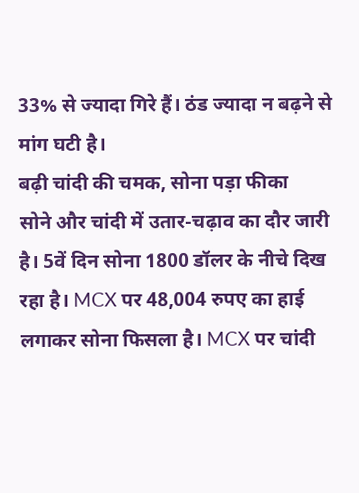33% से ज्यादा गिरे हैं। ठंड ज्यादा न बढ़ने से मांग घटी है।
बढ़ी चांदी की चमक, सोना पड़ा फीका
सोने और चांदी में उतार-चढ़ाव का दौर जारी है। 5वें दिन सोना 1800 डॉलर के नीचे दिख रहा है। MCX पर 48,004 रुपए का हाई लगाकर सोना फिसला है। MCX पर चांदी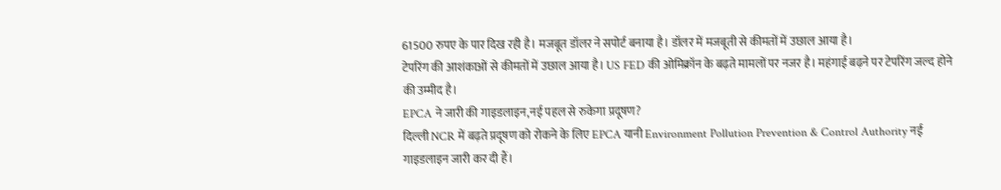61500 रुपए के पार दिख रही है। मजबूत डॉलर ने सपोर्ट बनाया है। डॉलर में मजबूती से कीमतों में उछाल आया है।
टेपरिंग की आशंकाओं से कीमतों में उछाल आया है। US FED की ओमिक्रॉन के बढ़ते मामलों पर नजर है। महंगाई बढ़ने पर टेपरिंग जल्द होने की उम्मीद है।
EPCA ने जारी की गाइडलाइन,नई पहल से रुकेगा प्रदूषण?
दिल्ली NCR में बढ़ते प्रदूषण को रोकने के लिए EPCA यानी Environment Pollution Prevention & Control Authority नई गाइडलाइन जारी कर दी हैं।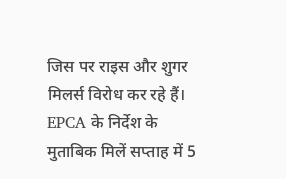जिस पर राइस और शुगर मिलर्स विरोध कर रहे हैं। EPCA के निर्देश के मुताबिक मिलें सप्ताह में 5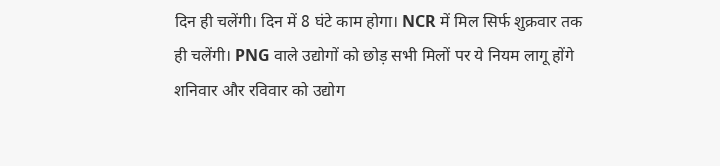दिन ही चलेंगी। दिन में 8 घंटे काम होगा। NCR में मिल सिर्फ शुक्रवार तक ही चलेंगी। PNG वाले उद्योगों को छोड़ सभी मिलों पर ये नियम लागू होंगे शनिवार और रविवार को उद्योग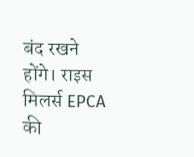बंद रखने होंगे। राइस मिलर्स EPCA की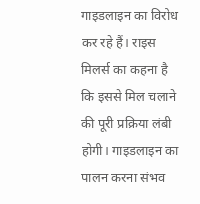गाइडलाइन का विरोध कर रहे हैं। राइस मिलर्स का कहना है कि इससे मिल चलाने की पूरी प्रक्रिया लंबी होगी। गाइडलाइन का पालन करना संभव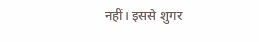नहीं। इससे शुगर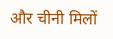और चीनी मिलों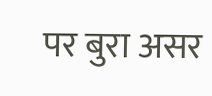पर बुरा असर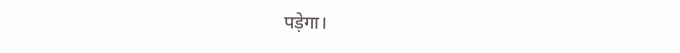पड़ेगा।